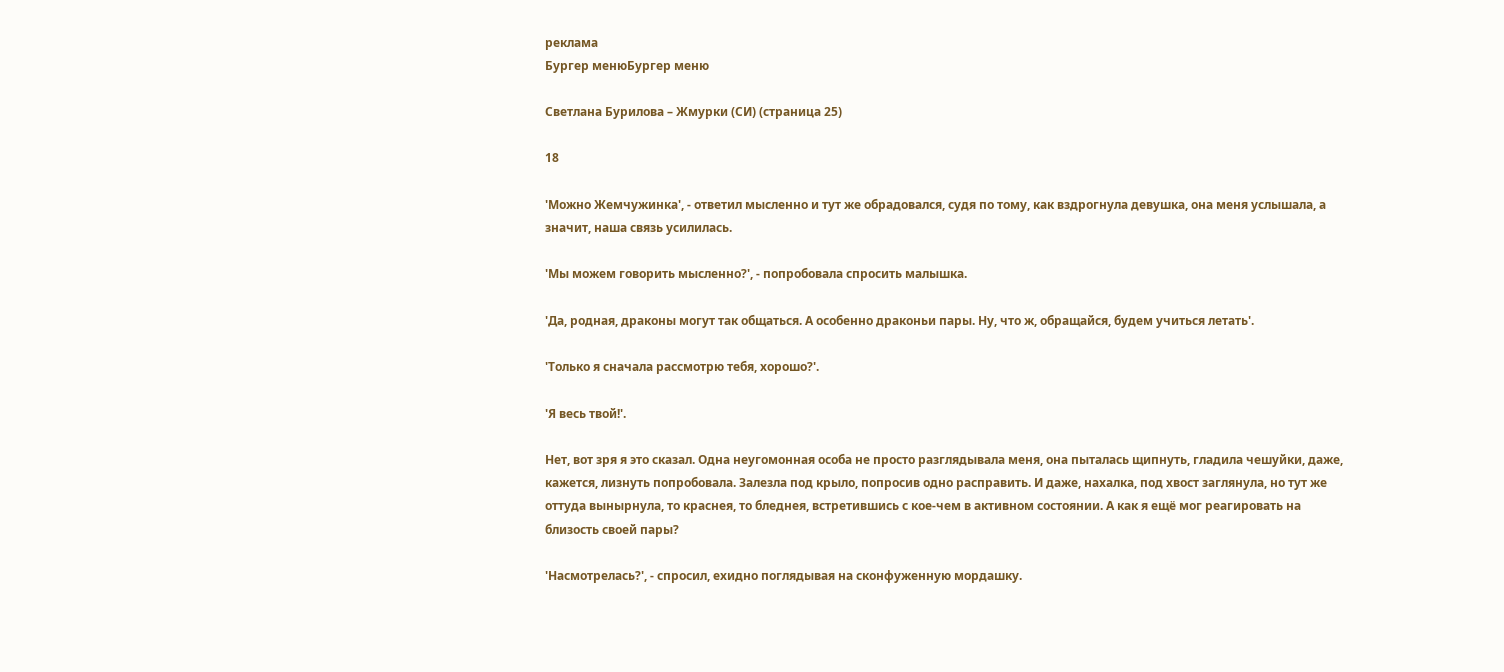реклама
Бургер менюБургер меню

Светлана Бурилова – Жмурки (СИ) (страница 25)

18

'Можно Жемчужинка', - ответил мысленно и тут же обрадовался, судя по тому, как вздрогнула девушка, она меня услышала, а значит, наша связь усилилась.

'Мы можем говорить мысленно?', - попробовала спросить малышка.

'Да, родная, драконы могут так общаться. А особенно драконьи пары. Ну, что ж, обращайся, будем учиться летать'.

'Только я сначала рассмотрю тебя, хорошо?'.

'Я весь твой!'.

Нет, вот зря я это сказал. Одна неугомонная особа не просто разглядывала меня, она пыталась щипнуть, гладила чешуйки, даже, кажется, лизнуть попробовала. Залезла под крыло, попросив одно расправить. И даже, нахалка, под хвост заглянула, но тут же оттуда вынырнула, то краснея, то бледнея, встретившись с кое-чем в активном состоянии. А как я ещё мог реагировать на близость своей пары?

'Насмотрелась?', - спросил, ехидно поглядывая на сконфуженную мордашку.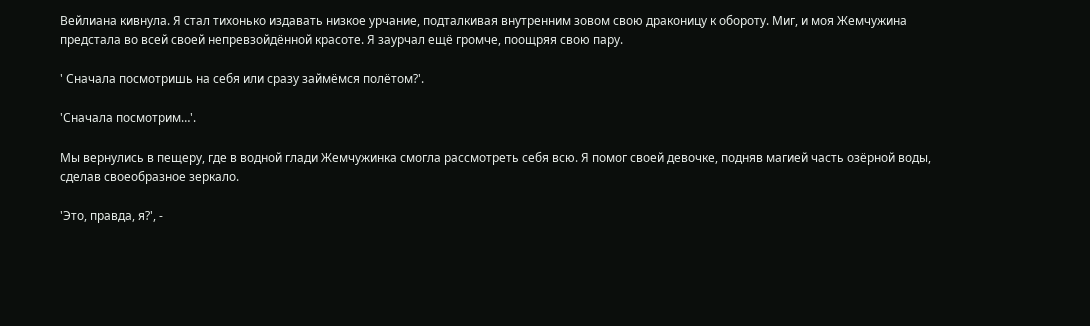Вейлиана кивнула. Я стал тихонько издавать низкое урчание, подталкивая внутренним зовом свою драконицу к обороту. Миг, и моя Жемчужина предстала во всей своей непревзойдённой красоте. Я заурчал ещё громче, поощряя свою пару.

' Сначала посмотришь на себя или сразу займёмся полётом?'.

'Сначала посмотрим…'.

Мы вернулись в пещеру, где в водной глади Жемчужинка смогла рассмотреть себя всю. Я помог своей девочке, подняв магией часть озёрной воды, сделав своеобразное зеркало.

'Это, правда, я?', -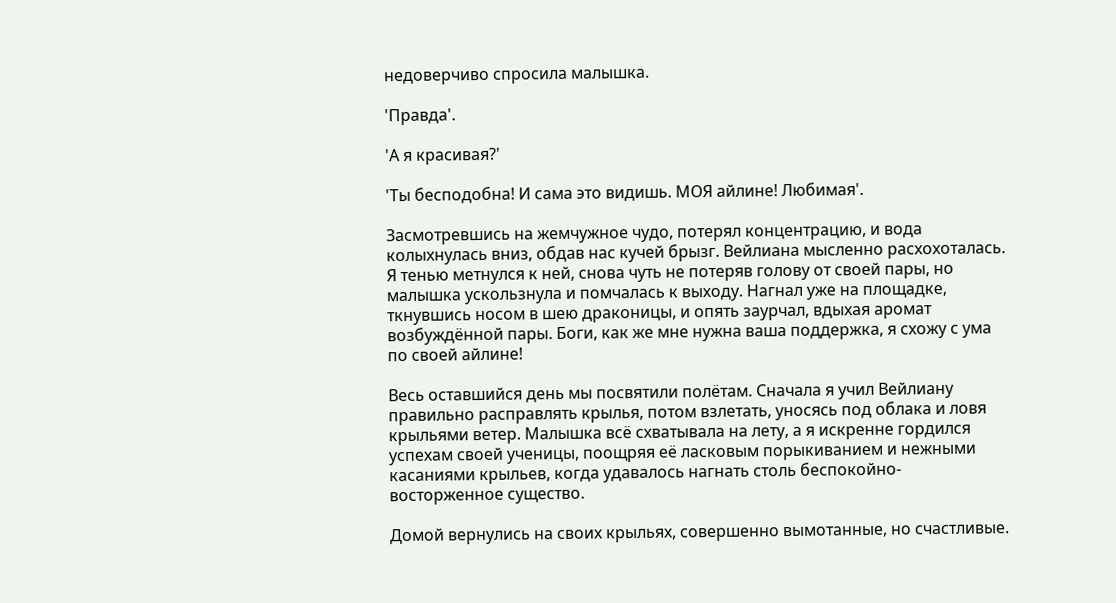недоверчиво спросила малышка.

'Правда'.

'А я красивая?'

'Ты бесподобна! И сама это видишь. МОЯ айлине! Любимая'.

Засмотревшись на жемчужное чудо, потерял концентрацию, и вода колыхнулась вниз, обдав нас кучей брызг. Вейлиана мысленно расхохоталась. Я тенью метнулся к ней, снова чуть не потеряв голову от своей пары, но малышка ускользнула и помчалась к выходу. Нагнал уже на площадке, ткнувшись носом в шею драконицы, и опять заурчал, вдыхая аромат возбуждённой пары. Боги, как же мне нужна ваша поддержка, я схожу с ума по своей айлине!

Весь оставшийся день мы посвятили полётам. Сначала я учил Вейлиану правильно расправлять крылья, потом взлетать, уносясь под облака и ловя крыльями ветер. Малышка всё схватывала на лету, а я искренне гордился успехам своей ученицы, поощряя её ласковым порыкиванием и нежными касаниями крыльев, когда удавалось нагнать столь беспокойно-восторженное существо.

Домой вернулись на своих крыльях, совершенно вымотанные, но счастливые.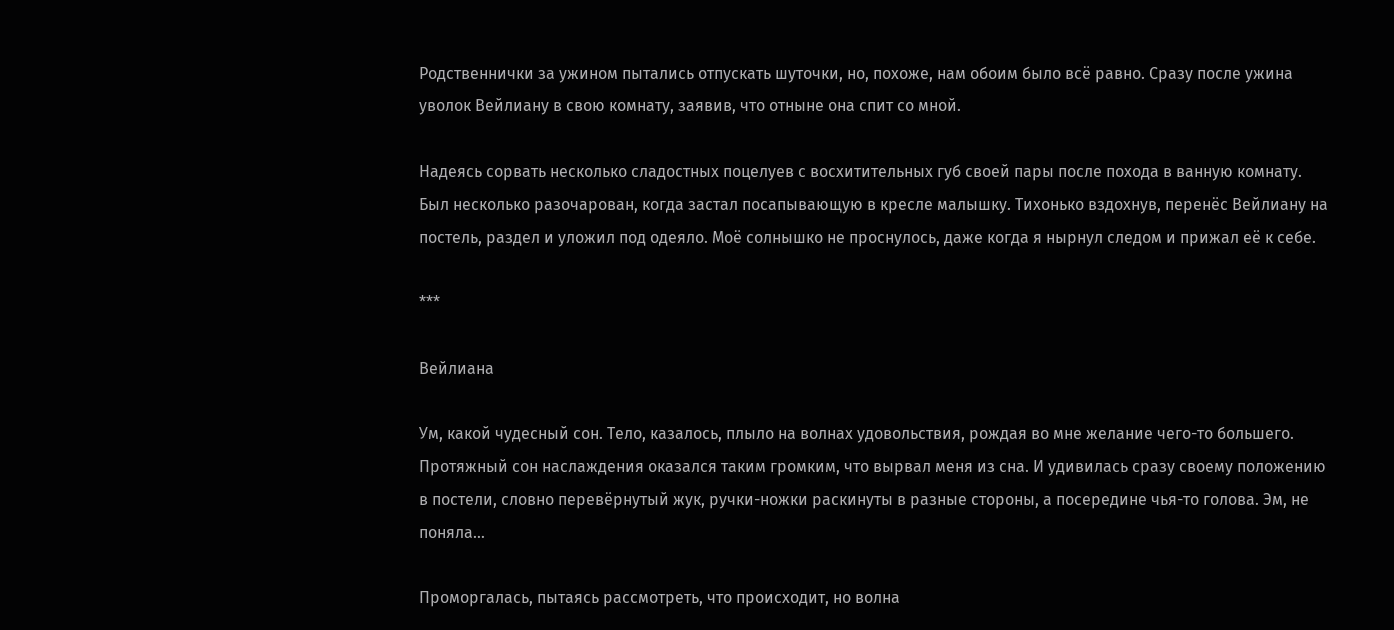Родственнички за ужином пытались отпускать шуточки, но, похоже, нам обоим было всё равно. Сразу после ужина уволок Вейлиану в свою комнату, заявив, что отныне она спит со мной.

Надеясь сорвать несколько сладостных поцелуев с восхитительных губ своей пары после похода в ванную комнату. Был несколько разочарован, когда застал посапывающую в кресле малышку. Тихонько вздохнув, перенёс Вейлиану на постель, раздел и уложил под одеяло. Моё солнышко не проснулось, даже когда я нырнул следом и прижал её к себе.

***

Вейлиана

Ум, какой чудесный сон. Тело, казалось, плыло на волнах удовольствия, рождая во мне желание чего-то большего. Протяжный сон наслаждения оказался таким громким, что вырвал меня из сна. И удивилась сразу своему положению в постели, словно перевёрнутый жук, ручки-ножки раскинуты в разные стороны, а посередине чья-то голова. Эм, не поняла…

Проморгалась, пытаясь рассмотреть, что происходит, но волна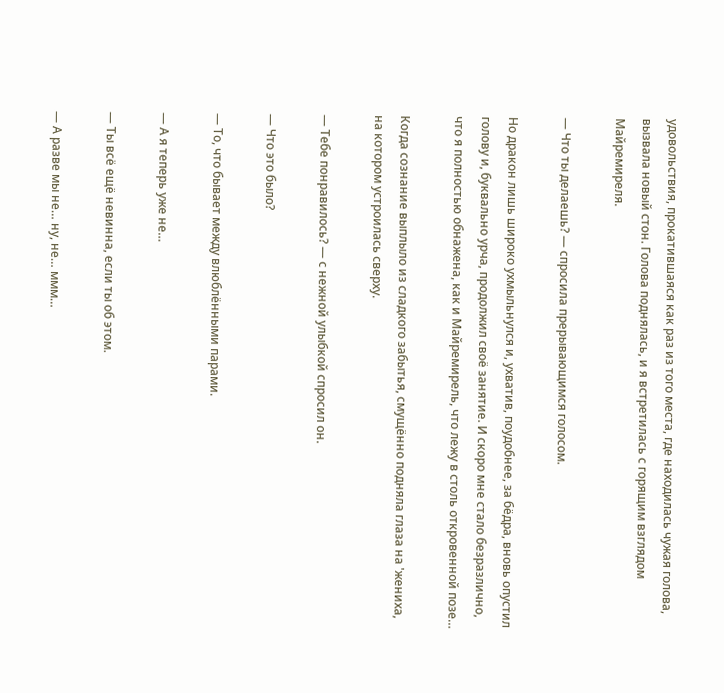удовольствия, прокатившаяся как раз из того места, где находилась чужая голова, вызвала новый стон. Голова поднялась, и я встретилась с горящим взглядом Майремиреля.

— Что ты делаешь? — спросила прерывающимся голосом.

Но дракон лишь широко ухмыльнулся и, ухватив, поудобнее, за бёдра, вновь опустил голову и, буквально урча, продолжил своё занятие. И скоро мне стало безразлично, что я полностью обнажена, как и Майремирель, что лежу в столь откровенной позе…

Когда сознание выплыло из сладкого забытья, смущённо подняла глаза на 'жениха, на котором устроилась сверху.

— Тебе понравилось? — с нежной улыбкой спросил он.

— Что это было?

— То, что бывает между влюблёнными парами.

— А я теперь уже не…

— Ты всё ещё невинна, если ты об этом.

— А разве мы не… ну, не… ммм…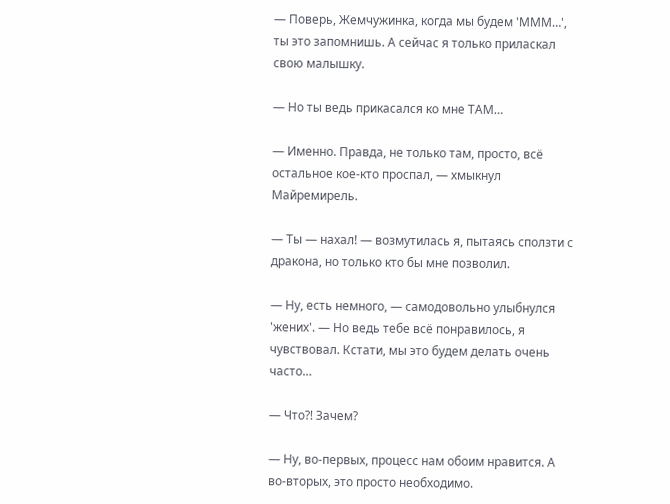— Поверь, Жемчужинка, когда мы будем 'МММ…', ты это запомнишь. А сейчас я только приласкал свою малышку.

— Но ты ведь прикасался ко мне ТАМ…

— Именно. Правда, не только там, просто, всё остальное кое-кто проспал, — хмыкнул Майремирель.

— Ты — нахал! — возмутилась я, пытаясь сползти с дракона, но только кто бы мне позволил.

— Ну, есть немного, — самодовольно улыбнулся 'жених'. — Но ведь тебе всё понравилось, я чувствовал. Кстати, мы это будем делать очень часто…

— Что?! Зачем?

— Ну, во-первых, процесс нам обоим нравится. А во-вторых, это просто необходимо.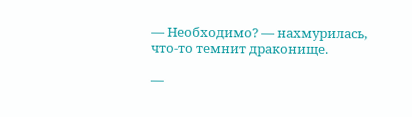— Необходимо? — нахмурилась, что-то темнит драконище.

—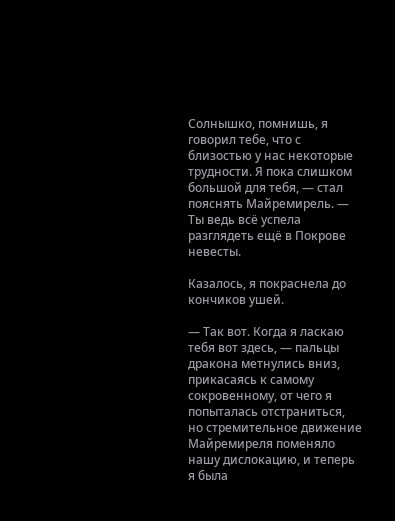Солнышко, помнишь, я говорил тебе, что с близостью у нас некоторые трудности. Я пока слишком большой для тебя, — стал пояснять Майремирель. — Ты ведь всё успела разглядеть ещё в Покрове невесты.

Казалось, я покраснела до кончиков ушей.

— Так вот. Когда я ласкаю тебя вот здесь, — пальцы дракона метнулись вниз, прикасаясь к самому сокровенному, от чего я попыталась отстраниться, но стремительное движение Майремиреля поменяло нашу дислокацию, и теперь я была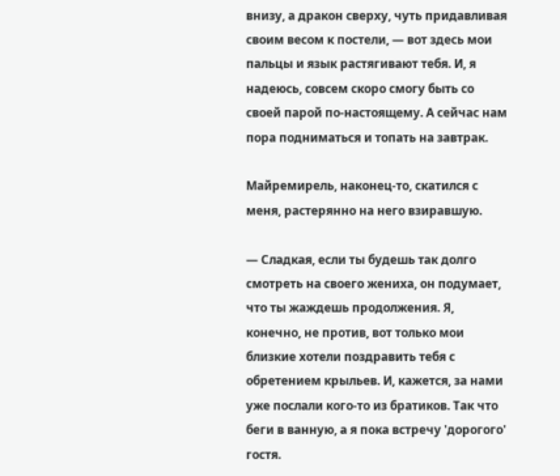внизу, а дракон сверху, чуть придавливая своим весом к постели, — вот здесь мои пальцы и язык растягивают тебя. И, я надеюсь, совсем скоро смогу быть со своей парой по-настоящему. А сейчас нам пора подниматься и топать на завтрак.

Майремирель, наконец-то, скатился с меня, растерянно на него взиравшую.

— Сладкая, если ты будешь так долго смотреть на своего жениха, он подумает, что ты жаждешь продолжения. Я, конечно, не против, вот только мои близкие хотели поздравить тебя с обретением крыльев. И, кажется, за нами уже послали кого-то из братиков. Так что беги в ванную, а я пока встречу 'дорогого' гостя.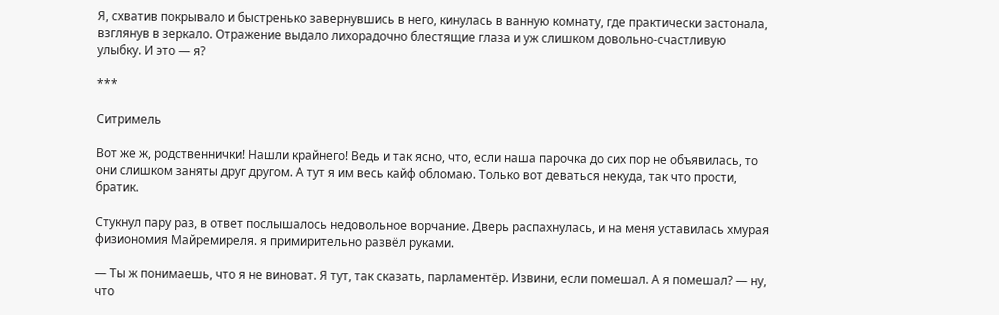Я, схватив покрывало и быстренько завернувшись в него, кинулась в ванную комнату, где практически застонала, взглянув в зеркало. Отражение выдало лихорадочно блестящие глаза и уж слишком довольно-счастливую улыбку. И это — я?

***

Ситримель

Вот же ж, родственнички! Нашли крайнего! Ведь и так ясно, что, если наша парочка до сих пор не объявилась, то они слишком заняты друг другом. А тут я им весь кайф обломаю. Только вот деваться некуда, так что прости, братик.

Стукнул пару раз, в ответ послышалось недовольное ворчание. Дверь распахнулась, и на меня уставилась хмурая физиономия Майремиреля. я примирительно развёл руками.

— Ты ж понимаешь, что я не виноват. Я тут, так сказать, парламентёр. Извини, если помешал. А я помешал? — ну, что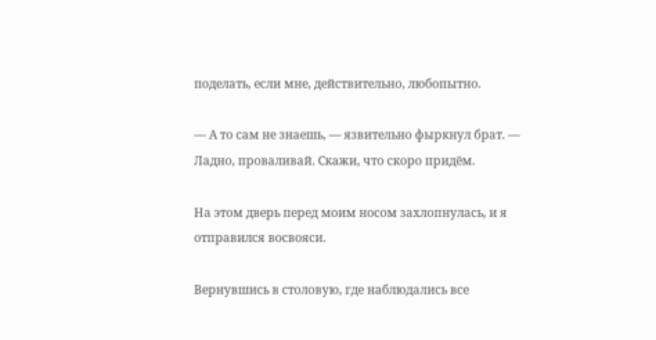поделать, если мне, действительно, любопытно.

— А то сам не знаешь, — язвительно фыркнул брат. — Ладно, проваливай. Скажи, что скоро придём.

На этом дверь перед моим носом захлопнулась, и я отправился восвояси.

Вернувшись в столовую, где наблюдались все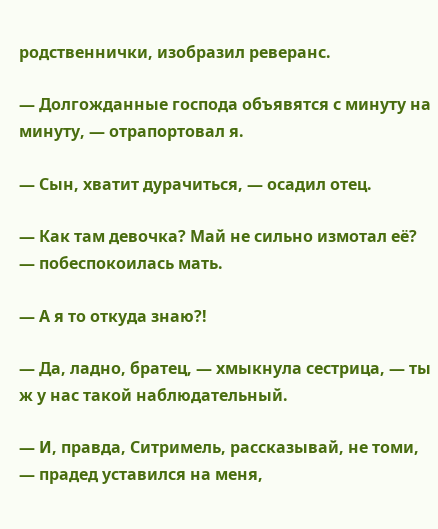родственнички, изобразил реверанс.

— Долгожданные господа объявятся с минуту на минуту, — отрапортовал я.

— Сын, хватит дурачиться, — осадил отец.

— Как там девочка? Май не сильно измотал её? — побеспокоилась мать.

— А я то откуда знаю?!

— Да, ладно, братец, — хмыкнула сестрица, — ты ж у нас такой наблюдательный.

— И, правда, Ситримель, рассказывай, не томи, — прадед уставился на меня,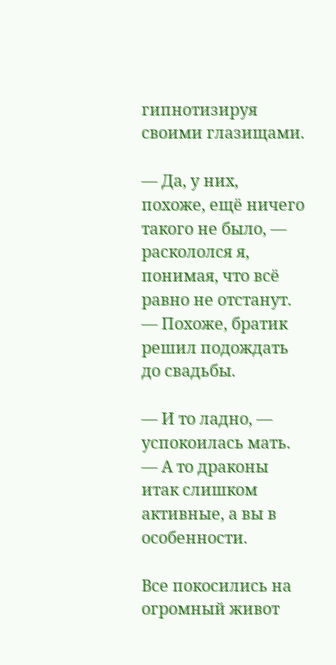гипнотизируя своими глазищами.

— Да, у них, похоже, ещё ничего такого не было, — раскололся я, понимая, что всё равно не отстанут. — Похоже, братик решил подождать до свадьбы.

— И то ладно, — успокоилась мать. — А то драконы итак слишком активные, а вы в особенности.

Все покосились на огромный живот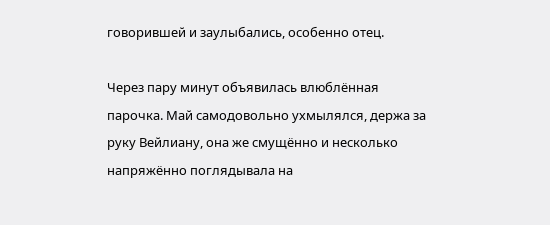говорившей и заулыбались, особенно отец.

Через пару минут объявилась влюблённая парочка. Май самодовольно ухмылялся, держа за руку Вейлиану, она же смущённо и несколько напряжённо поглядывала на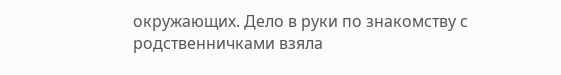окружающих. Дело в руки по знакомству с родственничками взяла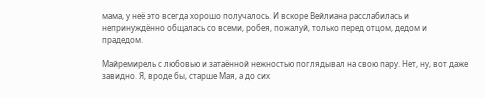мама, у неё это всегда хорошо получалось. И вскоре Вейлиана расслабилась и непринуждённо общалась со всеми, робея, пожалуй, только перед отцом, дедом и прадедом.

Майремирель с любовью и затаённой нежностью поглядывал на свою пару. Нет, ну, вот даже завидно. Я, вроде бы, старше Мая, а до сих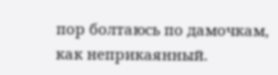пор болтаюсь по дамочкам, как неприкаянный.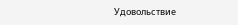Удовольствие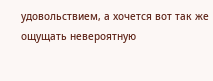удовольствием, а хочется вот так же ощущать невероятную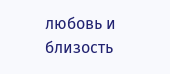любовь и близость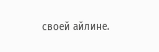своей айлине.